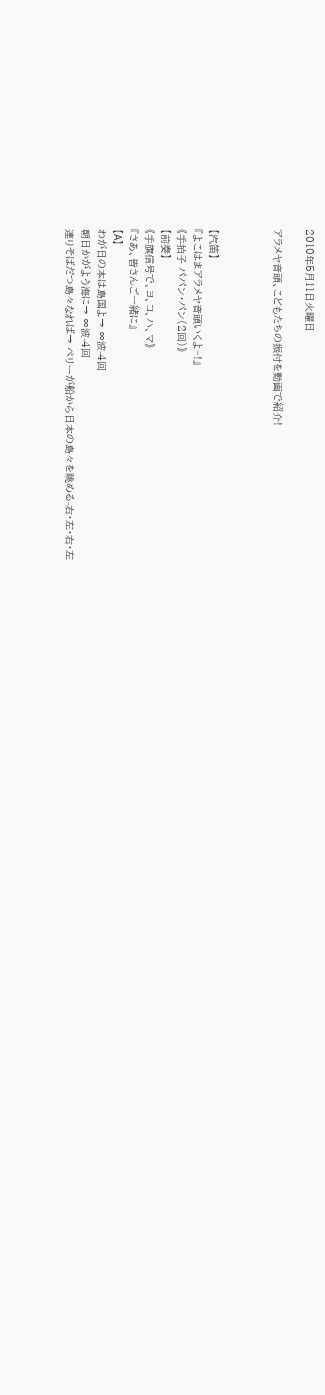2010年5月11日火曜日

アラメヤ音頭、こどもたちの振付を動画で紹介!



【汽笛】
『よこはまアラメヤ音頭いくよ~!』
《手拍子 パパン・パン(2回)》
【前奏】
《手旗信号で、ヨ、コ、ハ、マ》
『さあ、皆さんご一緒に』
【A】
わが日の本は島国よ→ ∞波-4回
朝日かがよう海に→ ∞波-4回
連りそばだつ島々なれば→ ペリーが船から日本の島々を眺める-右・左・右・左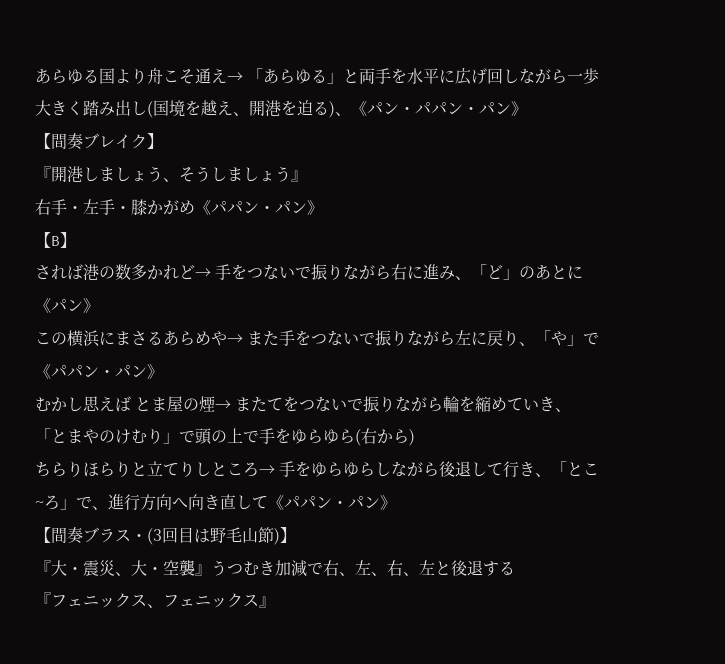あらゆる国より舟こそ通え→ 「あらゆる」と両手を水平に広げ回しながら一歩大きく踏み出し(国境を越え、開港を迫る)、《パン・パパン・パン》
【間奏ブレイク】
『開港しましょう、そうしましょう』
右手・左手・膝かがめ《パパン・パン》
【B】
されば港の数多かれど→ 手をつないで振りながら右に進み、「ど」のあとに《パン》
この横浜にまさるあらめや→ また手をつないで振りながら左に戻り、「や」で《パパン・パン》
むかし思えば とま屋の煙→ またてをつないで振りながら輪を縮めていき、「とまやのけむり」で頭の上で手をゆらゆら(右から)
ちらりほらりと立てりしところ→ 手をゆらゆらしながら後退して行き、「とこ~ろ」で、進行方向へ向き直して《パパン・パン》
【間奏ブラス・(3回目は野毛山節)】
『大・震災、大・空襲』うつむき加減で右、左、右、左と後退する
『フェニックス、フェニックス』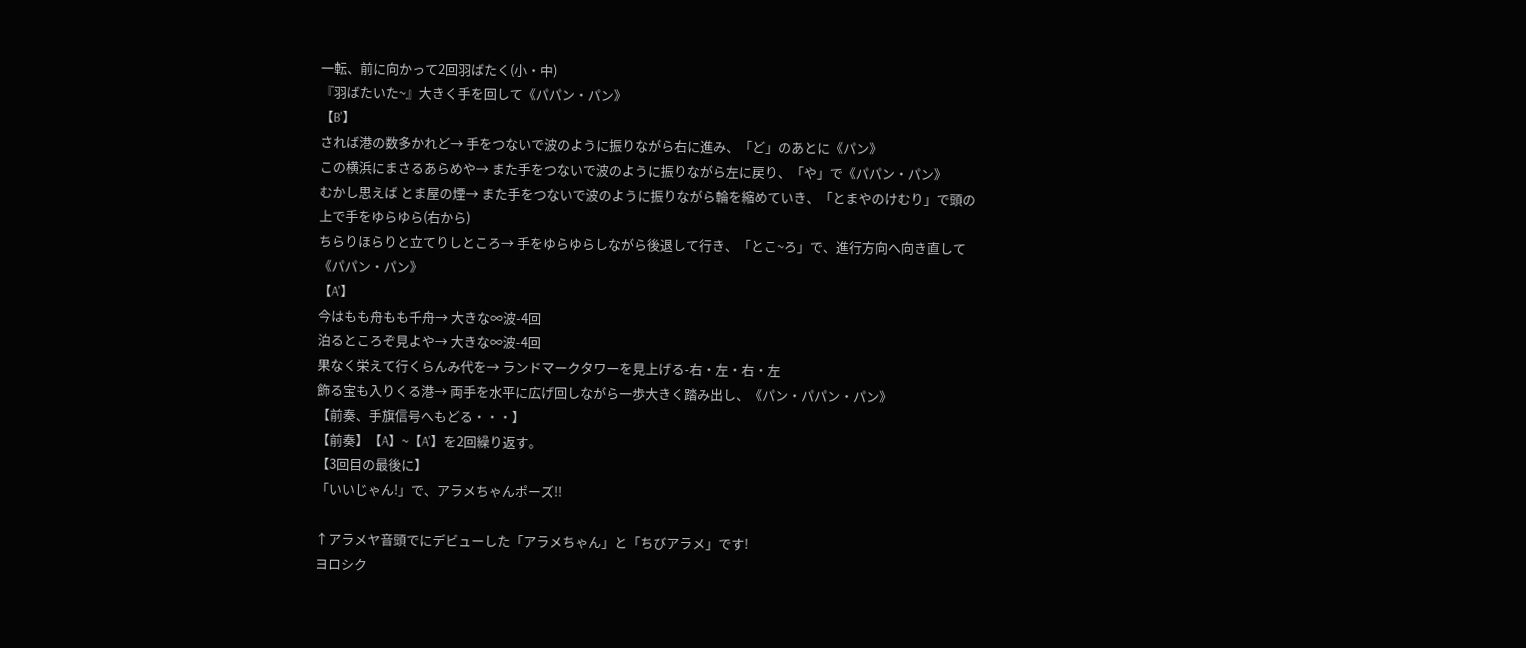一転、前に向かって2回羽ばたく(小・中)
『羽ばたいた~』大きく手を回して《パパン・パン》
【B'】
されば港の数多かれど→ 手をつないで波のように振りながら右に進み、「ど」のあとに《パン》
この横浜にまさるあらめや→ また手をつないで波のように振りながら左に戻り、「や」で《パパン・パン》
むかし思えば とま屋の煙→ また手をつないで波のように振りながら輪を縮めていき、「とまやのけむり」で頭の上で手をゆらゆら(右から)
ちらりほらりと立てりしところ→ 手をゆらゆらしながら後退して行き、「とこ~ろ」で、進行方向へ向き直して《パパン・パン》
【A'】
今はもも舟もも千舟→ 大きな∞波-4回
泊るところぞ見よや→ 大きな∞波-4回
果なく栄えて行くらんみ代を→ ランドマークタワーを見上げる-右・左・右・左
飾る宝も入りくる港→ 両手を水平に広げ回しながら一歩大きく踏み出し、《パン・パパン・パン》
【前奏、手旗信号へもどる・・・】
【前奏】【A】~【A'】を2回繰り返す。
【3回目の最後に】
「いいじゃん!」で、アラメちゃんポーズ!!

↑アラメヤ音頭でにデビューした「アラメちゃん」と「ちびアラメ」です!
ヨロシク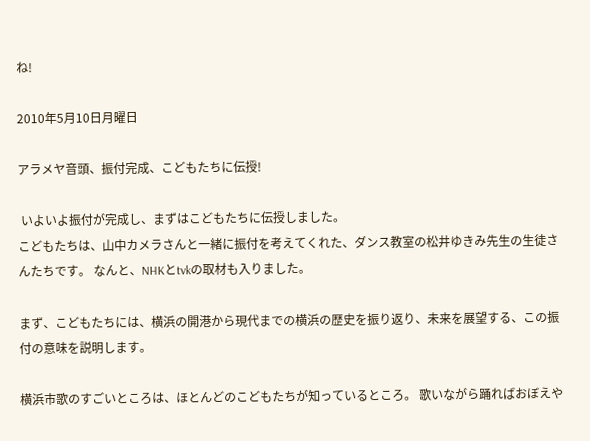ね!

2010年5月10日月曜日

アラメヤ音頭、振付完成、こどもたちに伝授!

 いよいよ振付が完成し、まずはこどもたちに伝授しました。
こどもたちは、山中カメラさんと一緒に振付を考えてくれた、ダンス教室の松井ゆきみ先生の生徒さんたちです。 なんと、NHKとtvkの取材も入りました。

まず、こどもたちには、横浜の開港から現代までの横浜の歴史を振り返り、未来を展望する、この振付の意味を説明します。

横浜市歌のすごいところは、ほとんどのこどもたちが知っているところ。 歌いながら踊ればおぼえや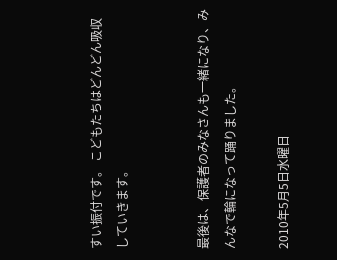すい振付です。 こどもたちはどんどん吸収していきます。


最後は、保護者のみなさんも一緒になり、みんなで輪になって踊りました。

2010年5月5日水曜日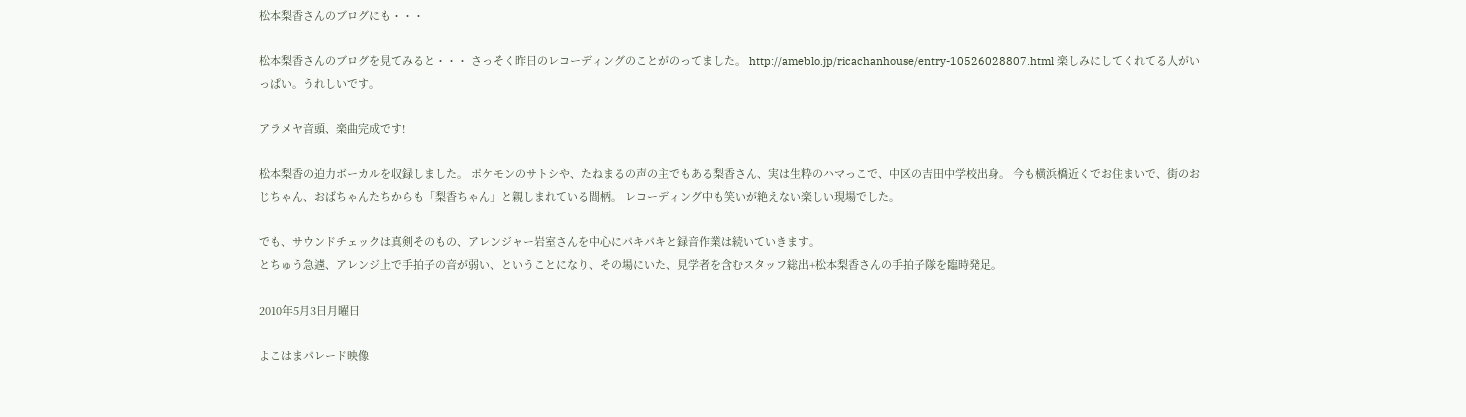松本梨香さんのブログにも・・・

松本梨香さんのブログを見てみると・・・ さっそく昨日のレコーディングのことがのってました。 http://ameblo.jp/ricachanhouse/entry-10526028807.html 楽しみにしてくれてる人がいっぱい。うれしいです。

アラメヤ音頭、楽曲完成です!

松本梨香の迫力ボーカルを収録しました。 ポケモンのサトシや、たねまるの声の主でもある梨香さん、実は生粋のハマっこで、中区の吉田中学校出身。 今も横浜橋近くでお住まいで、街のおじちゃん、おばちゃんたちからも「梨香ちゃん」と親しまれている間柄。 レコーディング中も笑いが絶えない楽しい現場でした。

でも、サウンドチェックは真剣そのもの、アレンジャー岩室さんを中心にパキパキと録音作業は続いていきます。
とちゅう急遽、アレンジ上で手拍子の音が弱い、ということになり、その場にいた、見学者を含むスタッフ総出+松本梨香さんの手拍子隊を臨時発足。

2010年5月3日月曜日

よこはまパレード映像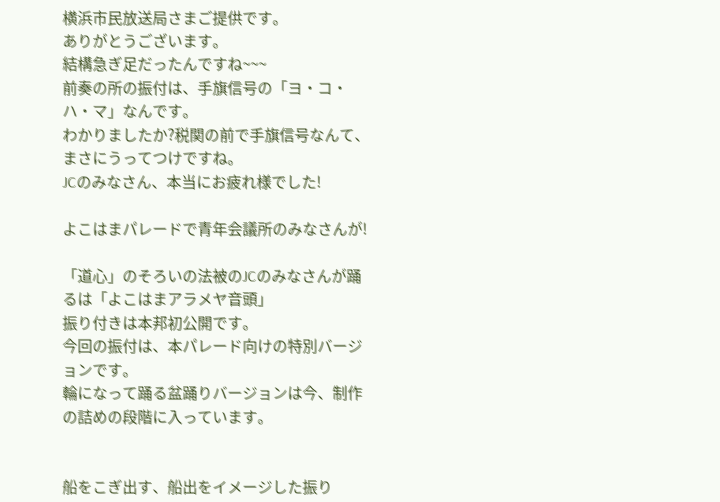横浜市民放送局さまご提供です。
ありがとうございます。
結構急ぎ足だったんですね~~~
前奏の所の振付は、手旗信号の「ヨ・コ・ハ・マ」なんです。
わかりましたか?税関の前で手旗信号なんて、まさにうってつけですね。
JCのみなさん、本当にお疲れ様でした!

よこはまパレードで青年会議所のみなさんが!

「道心」のそろいの法被のJCのみなさんが踊るは「よこはまアラメヤ音頭」
振り付きは本邦初公開です。
今回の振付は、本パレード向けの特別バージョンです。
輪になって踊る盆踊りバージョンは今、制作の詰めの段階に入っています。


船をこぎ出す、船出をイメージした振り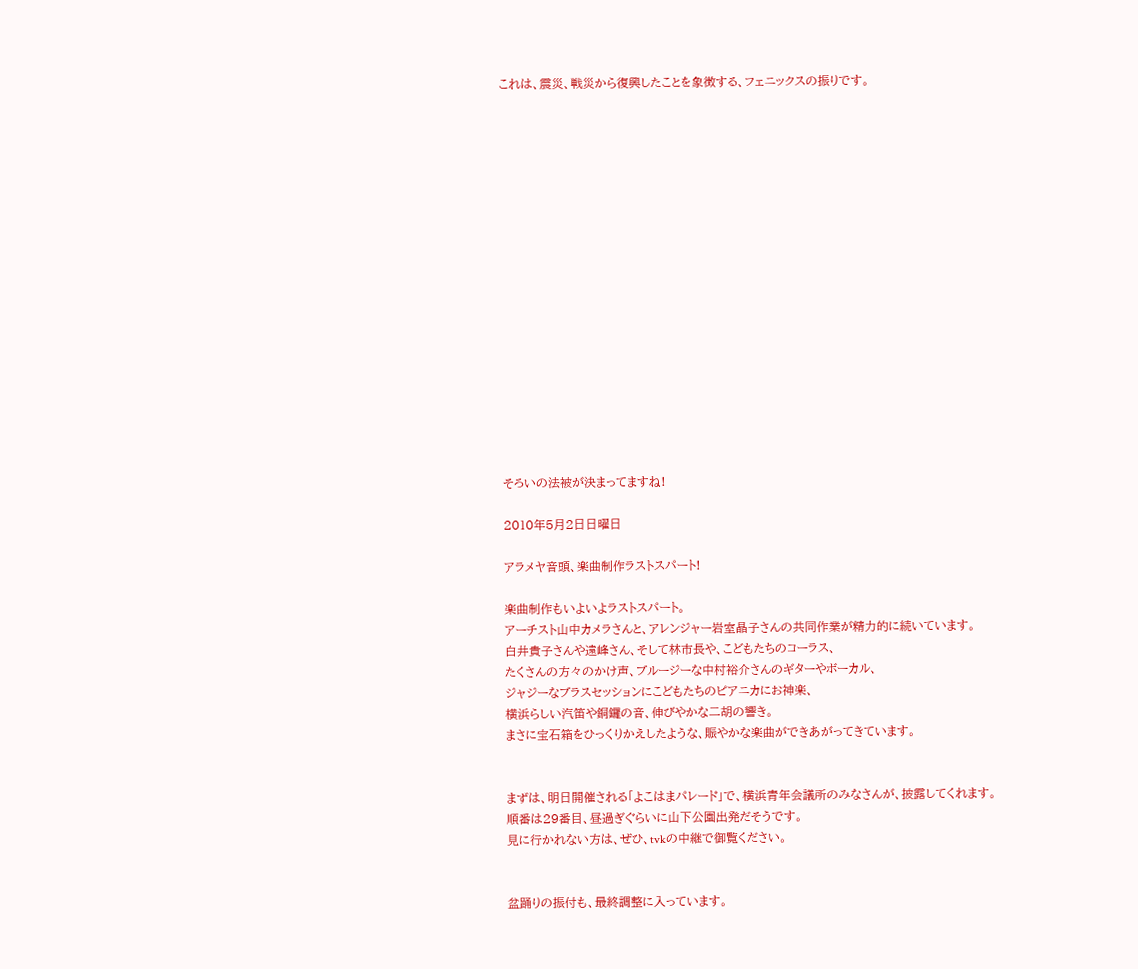これは、震災、戦災から復興したことを象徴する、フェニックスの振りです。


















そろいの法被が決まってますね!

2010年5月2日日曜日

アラメヤ音頭、楽曲制作ラストスパート!

楽曲制作もいよいよラストスパート。
アーチスト山中カメラさんと、アレンジャー岩室晶子さんの共同作業が精力的に続いています。
白井貴子さんや遠峰さん、そして林市長や、こどもたちのコーラス、
たくさんの方々のかけ声、ブルージーな中村裕介さんのギターやボーカル、
ジャジーなブラスセッションにこどもたちのピアニカにお神楽、
横浜らしい汽笛や銅鑼の音、伸びやかな二胡の響き。
まさに宝石箱をひっくりかえしたような、賑やかな楽曲ができあがってきています。


まずは、明日開催される「よこはまパレード」で、横浜青年会議所のみなさんが、披露してくれます。
順番は29番目、昼過ぎぐらいに山下公園出発だそうです。
見に行かれない方は、ぜひ、tvkの中継で御覧ください。


盆踊りの振付も、最終調整に入っています。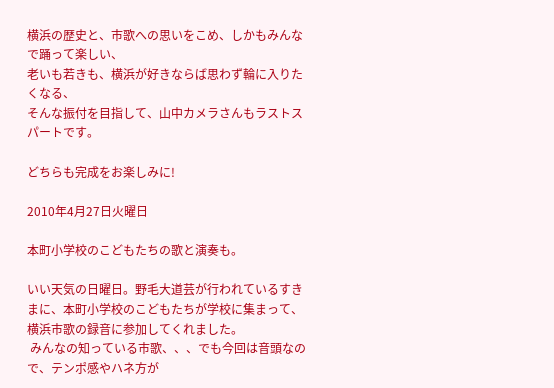横浜の歴史と、市歌への思いをこめ、しかもみんなで踊って楽しい、
老いも若きも、横浜が好きならば思わず輪に入りたくなる、
そんな振付を目指して、山中カメラさんもラストスパートです。

どちらも完成をお楽しみに!

2010年4月27日火曜日

本町小学校のこどもたちの歌と演奏も。

いい天気の日曜日。野毛大道芸が行われているすきまに、本町小学校のこどもたちが学校に集まって、横浜市歌の録音に参加してくれました。
 みんなの知っている市歌、、、でも今回は音頭なので、テンポ感やハネ方が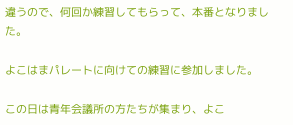違うので、何回か練習してもらって、本番となりました。

よこはまパレートに向けての練習に参加しました。

この日は青年会議所の方たちが集まり、よこ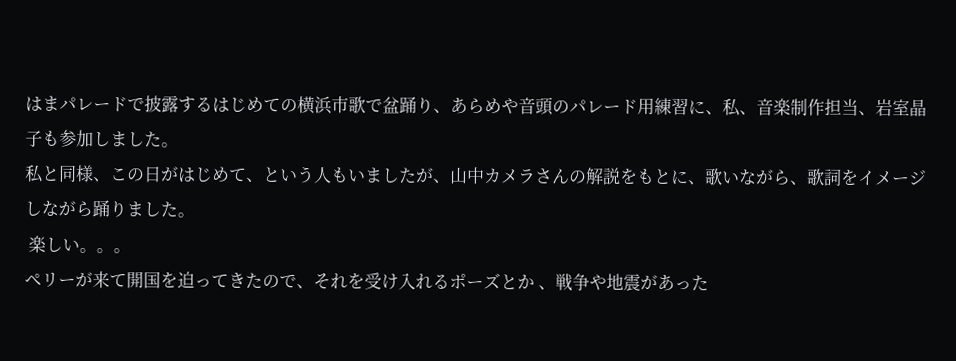はまパレードで披露するはじめての横浜市歌で盆踊り、あらめや音頭のパレード用練習に、私、音楽制作担当、岩室晶子も参加しました。
私と同様、この日がはじめて、という人もいましたが、山中カメラさんの解説をもとに、歌いながら、歌詞をイメージしながら踊りました。
 楽しい。。。
ペリーが来て開国を迫ってきたので、それを受け入れるポーズとか 、戦争や地震があった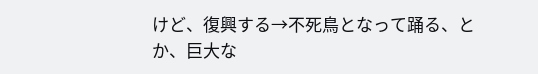けど、復興する→不死鳥となって踊る、とか、巨大な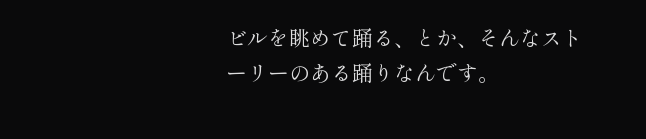ビルを眺めて踊る、とか、そんなストーリーのある踊りなんです。